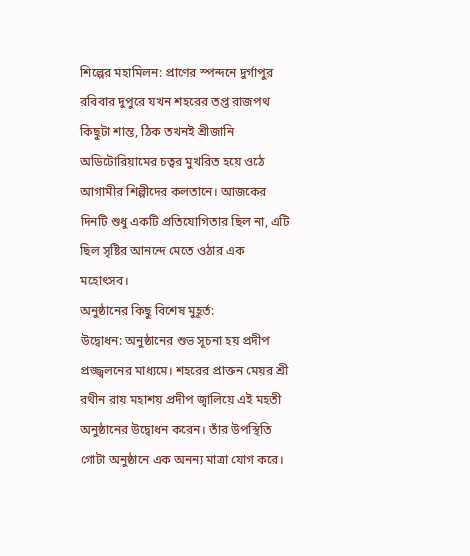শিল্পের মহামিলন: প্রাণের স্পন্দনে দুর্গাপুর
রবিবার দুপুরে যখন শহরের তপ্ত রাজপথ কিছুটা শান্ত, ঠিক তখনই শ্রীজানি অডিটোরিয়ামের চত্বর মুখরিত হয়ে ওঠে আগামীর শিল্পীদের কলতানে। আজকের দিনটি শুধু একটি প্রতিযোগিতার ছিল না, এটি ছিল সৃষ্টির আনন্দে মেতে ওঠার এক মহোৎসব।
অনুষ্ঠানের কিছু বিশেষ মুহূর্ত:
উদ্বোধন: অনুষ্ঠানের শুভ সূচনা হয় প্রদীপ প্রজ্জ্বলনের মাধ্যমে। শহরের প্রাক্তন মেয়র শ্রী রথীন রায় মহাশয় প্রদীপ জ্বালিয়ে এই মহতী অনুষ্ঠানের উদ্বোধন করেন। তাঁর উপস্থিতি গোটা অনুষ্ঠানে এক অনন্য মাত্রা যোগ করে।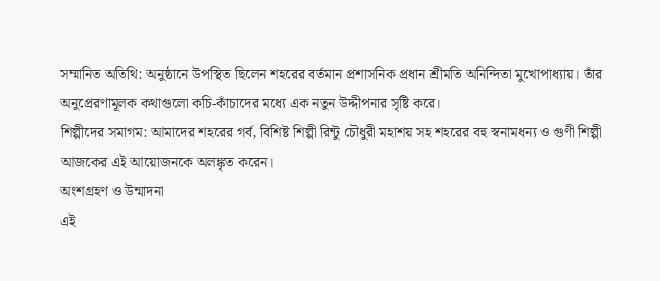সম্মানিত অতিথি: অনুষ্ঠানে উপস্থিত ছিলেন শহরের বর্তমান প্রশাসনিক প্রধান শ্রীমতি অনিন্দিতা মুখোপাধ্যায়। তাঁর অনুপ্রেরণামূলক কথাগুলো কচি-কাঁচাদের মধ্যে এক নতুন উদ্দীপনার সৃষ্টি করে।
শিল্পীদের সমাগম: আমাদের শহরের গর্ব, বিশিষ্ট শিল্পী রিন্টু চৌধুরী মহাশয় সহ শহরের বহু স্বনামধন্য ও গুণী শিল্পী আজকের এই আয়োজনকে অলঙ্কৃত করেন।
অংশগ্রহণ ও উন্মাদনা
এই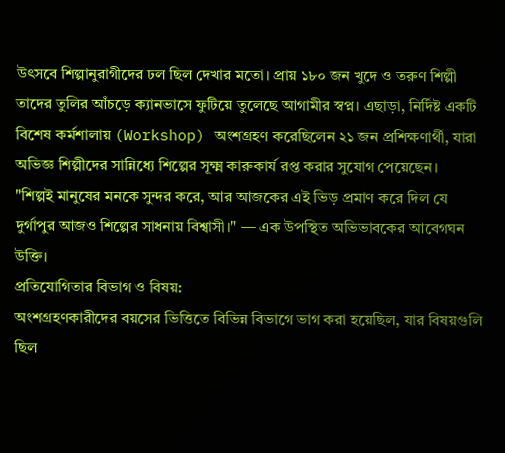উৎসবে শিল্পানুরাগীদের ঢল ছিল দেখার মতো। প্রায় ১৮০ জন খুদে ও তরুণ শিল্পী তাদের তুলির আঁচড়ে ক্যানভাসে ফুটিয়ে তুলেছে আগামীর স্বপ্ন। এছাড়া, নির্দিষ্ট একটি বিশেষ কর্মশালায় (Workshop) অংশগ্রহণ করেছিলেন ২১ জন প্রশিক্ষণার্থী, যারা অভিজ্ঞ শিল্পীদের সান্নিধ্যে শিল্পের সূক্ষ্ম কারুকার্য রপ্ত করার সুযোগ পেয়েছেন।
"শিল্পই মানুষের মনকে সুন্দর করে, আর আজকের এই ভিড় প্রমাণ করে দিল যে দুর্গাপুর আজও শিল্পের সাধনায় বিশ্বাসী।" — এক উপস্থিত অভিভাবকের আবেগঘন উক্তি।
প্রতিযোগিতার বিভাগ ও বিষয়:
অংশগ্রহণকারীদের বয়সের ভিত্তিতে বিভিন্ন বিভাগে ভাগ করা হয়েছিল, যার বিষয়গুলি ছিল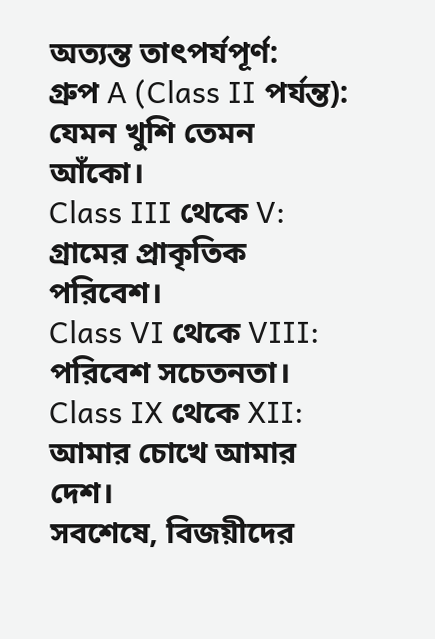অত্যন্ত তাৎপর্যপূর্ণ:
গ্রুপ A (Class II পর্যন্ত): যেমন খুশি তেমন আঁকো।
Class III থেকে V: গ্রামের প্রাকৃতিক পরিবেশ।
Class VI থেকে VIII: পরিবেশ সচেতনতা।
Class IX থেকে XII: আমার চোখে আমার দেশ।
সবশেষে, বিজয়ীদের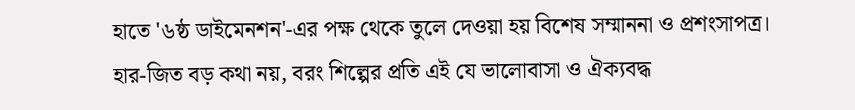হাতে '৬ষ্ঠ ডাইমেনশন'-এর পক্ষ থেকে তুলে দেওয়া হয় বিশেষ সম্মাননা ও প্রশংসাপত্র। হার-জিত বড় কথা নয়, বরং শিল্পের প্রতি এই যে ভালোবাসা ও ঐক্যবদ্ধ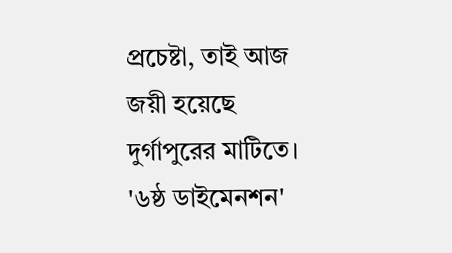প্রচেষ্টা, তাই আজ জয়ী হয়েছে দুর্গাপুরের মাটিতে। '৬ষ্ঠ ডাইমেনশন'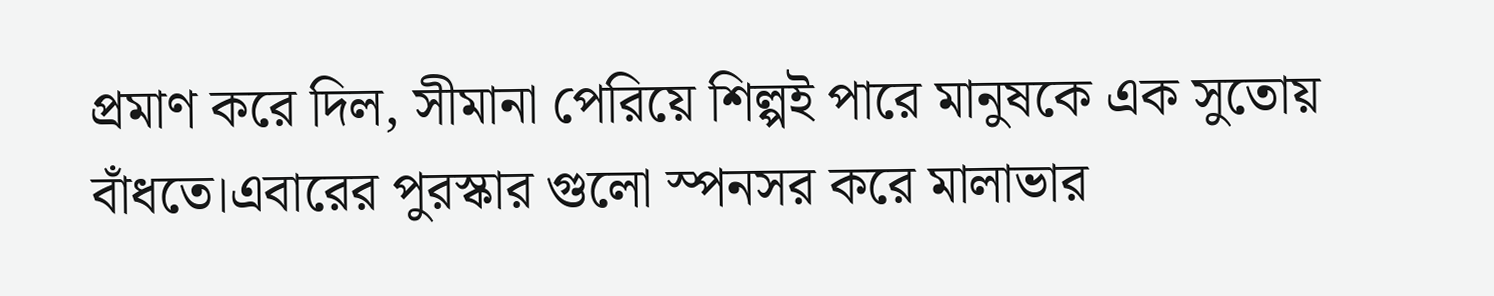প্রমাণ করে দিল, সীমানা পেরিয়ে শিল্পই পারে মানুষকে এক সুতোয় বাঁধতে।এবারের পুরস্কার গুলো স্পনসর করে মালাভার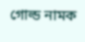গোল্ড নামক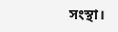সংস্থা।